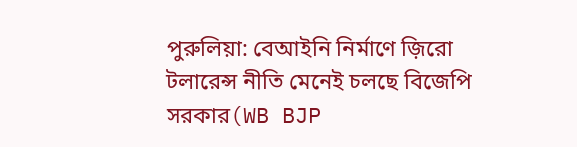পুরুলিয়া: বেআইনি নির্মাণে জ়িরো টলারেন্স নীতি মেনেই চলছে বিজেপি সরকার(WB BJP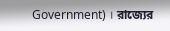Government) । রাজ্যের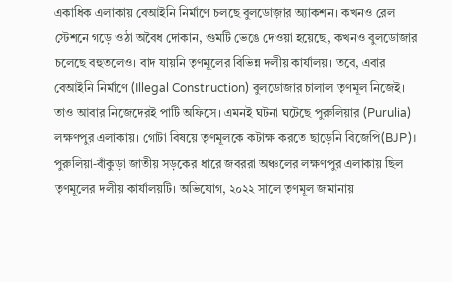একাধিক এলাকায় বেআইনি নির্মাণে চলছে বুলডোজ়ার অ্যাকশন। কখনও রেল স্টেশনে গড়ে ওঠা অবৈধ দোকান, গুমটি ভেঙে দেওয়া হয়েছে, কখনও বুলডোজার চলেছে বহুতলেও। বাদ যায়নি তৃণমূলের বিভিন্ন দলীয় কার্যালয়। তবে, এবার বেআইনি নির্মাণে (Illegal Construction) বুলডোজার চালাল তৃণমূল নিজেই। তাও আবার নিজেদেরই পার্টি অফিসে। এমনই ঘটনা ঘটেছে পুরুলিয়ার (Purulia) লক্ষণপুর এলাকায়। গোটা বিষয়ে তৃণমূলকে কটাক্ষ করতে ছাড়েনি বিজেপি(BJP)।
পুরুলিয়া-বাঁকুড়া জাতীয় সড়কের ধারে জবররা অঞ্চলের লক্ষণপুর এলাকায় ছিল তৃণমূলের দলীয় কার্যালয়টি। অভিযোগ, ২০২২ সালে তৃণমূল জমানায়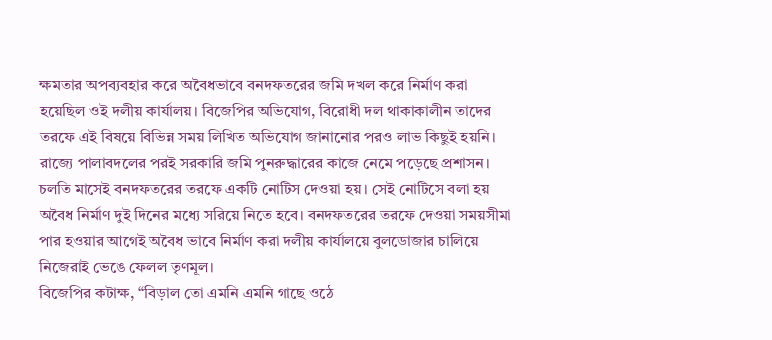ক্ষমতার অপব্যবহার করে অবৈধভাবে বনদফতরের জমি দখল করে নির্মাণ করা হয়েছিল ওই দলীয় কার্যালয়। বিজেপির অভিযোগ, বিরোধী দল থাকাকালীন তাদের তরফে এই বিষয়ে বিভিন্ন সময় লিখিত অভিযোগ জানানোর পরও লাভ কিছুই হয়নি।
রাজ্যে পালাবদলের পরই সরকারি জমি পুনরুদ্ধারের কাজে নেমে পড়েছে প্রশাসন। চলতি মাসেই বনদফতরের তরফে একটি নোটিস দেওয়া হয়। সেই নোটিসে বলা হয় অবৈধ নির্মাণ দুই দিনের মধ্যে সরিয়ে নিতে হবে। বনদফতরের তরফে দেওয়া সময়সীমা পার হওয়ার আগেই অবৈধ ভাবে নির্মাণ করা দলীয় কার্যালয়ে বুলডোজার চালিয়ে নিজেরাই ভেঙে ফেলল তৃণমূল।
বিজেপির কটাক্ষ, “বিড়াল তো এমনি এমনি গাছে ওঠে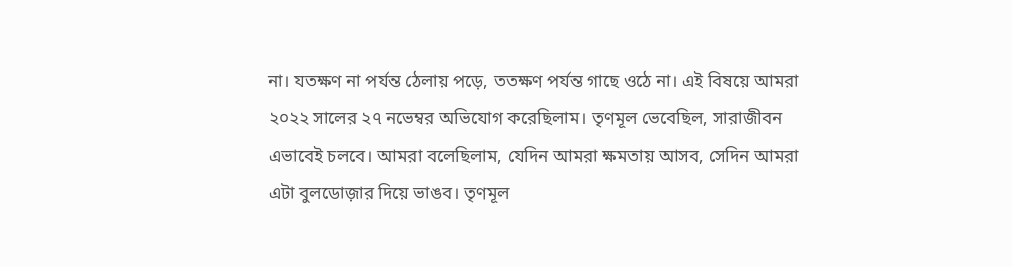না। যতক্ষণ না পর্যন্ত ঠেলায় পড়ে, ততক্ষণ পর্যন্ত গাছে ওঠে না। এই বিষয়ে আমরা ২০২২ সালের ২৭ নভেম্বর অভিযোগ করেছিলাম। তৃণমূল ভেবেছিল, সারাজীবন এভাবেই চলবে। আমরা বলেছিলাম, যেদিন আমরা ক্ষমতায় আসব, সেদিন আমরা এটা বুলডোজ়ার দিয়ে ভাঙব। তৃণমূল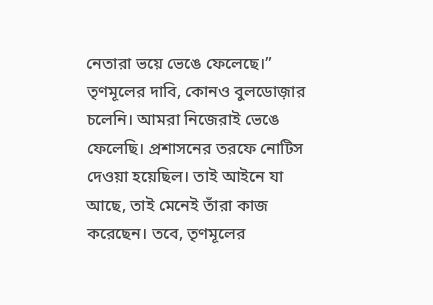নেতারা ভয়ে ভেঙে ফেলেছে।”
তৃণমূলের দাবি, কোনও বুলডোজ়ার চলেনি। আমরা নিজেরাই ভেঙে ফেলেছি। প্রশাসনের তরফে নোটিস দেওয়া হয়েছিল। তাই আইনে যা আছে, তাই মেনেই তাঁরা কাজ করেছেন। তবে, তৃণমূলের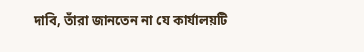দাবি, তাঁরা জানতেন না যে কার্যালয়টি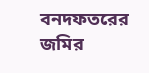বনদফতরের জমির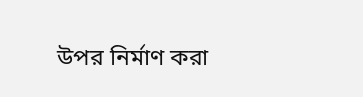উপর নির্মাণ করা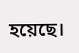হয়েছে।